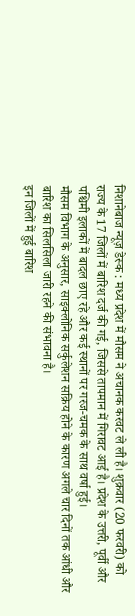निशानेबाज न्यूज़ डेस्क : मध्य प्रदेश में मौसम ने अचानक करवट ले ली है। शुक्रवार (20 फरवरी) को राज्य के 17 जिलों में बारिश दर्ज की गई, जिससे तापमान में गिरावट आई है। प्रदेश के उत्तरी, पूर्वी और पश्चिमी इलाकों में बादल छाए रहे और कई स्थानों पर गरज-चमक के साथ वर्षा हुई।
मौसम विभाग के अनुसार, साइक्लोनिक सर्कुलेशन सक्रिय होने के कारण अगले चार दिनों तक आंधी और बारिश का सिलसिला जारी रहने की संभावना है।
इन जिलों में हुई बारिश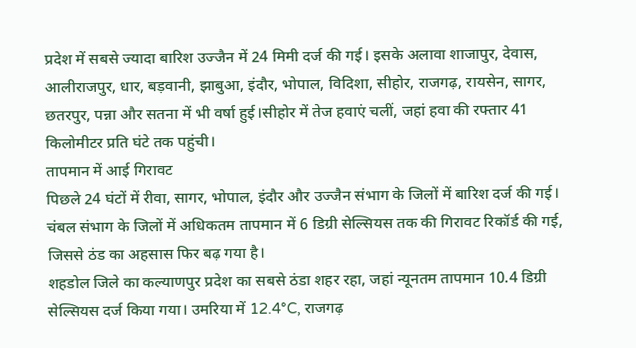प्रदेश में सबसे ज्यादा बारिश उज्जैन में 24 मिमी दर्ज की गई। इसके अलावा शाजापुर, देवास, आलीराजपुर, धार, बड़वानी, झाबुआ, इंदौर, भोपाल, विदिशा, सीहोर, राजगढ़, रायसेन, सागर, छतरपुर, पन्ना और सतना में भी वर्षा हुई।सीहोर में तेज हवाएं चलीं, जहां हवा की रफ्तार 41 किलोमीटर प्रति घंटे तक पहुंची।
तापमान में आई गिरावट
पिछले 24 घंटों में रीवा, सागर, भोपाल, इंदौर और उज्जैन संभाग के जिलों में बारिश दर्ज की गई। चंबल संभाग के जिलों में अधिकतम तापमान में 6 डिग्री सेल्सियस तक की गिरावट रिकॉर्ड की गई, जिससे ठंड का अहसास फिर बढ़ गया है।
शहडोल जिले का कल्याणपुर प्रदेश का सबसे ठंडा शहर रहा, जहां न्यूनतम तापमान 10.4 डिग्री सेल्सियस दर्ज किया गया। उमरिया में 12.4°C, राजगढ़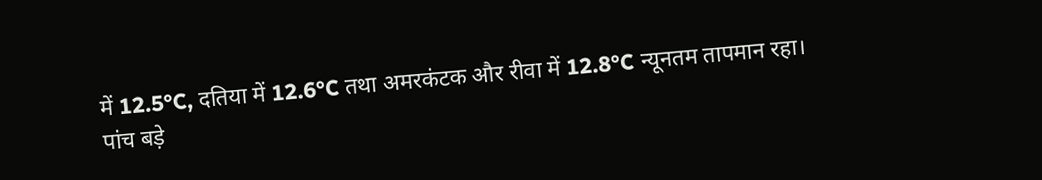में 12.5°C, दतिया में 12.6°C तथा अमरकंटक और रीवा में 12.8°C न्यूनतम तापमान रहा।
पांच बड़े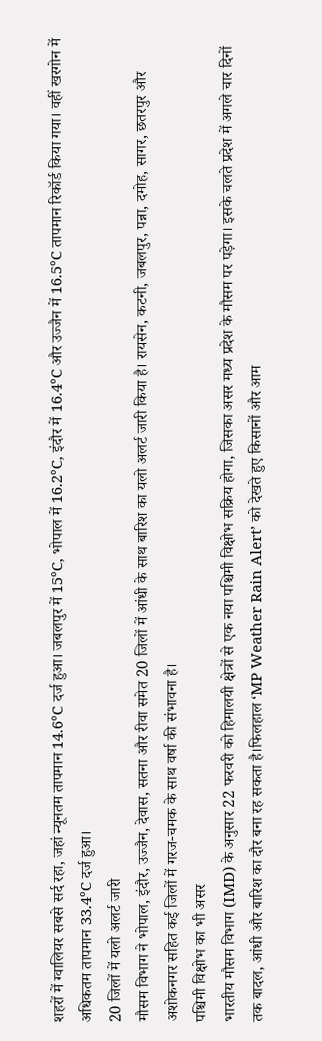शहरों में ग्वालियर सबसे सर्द रहा, जहां न्यूनतम तापमान 14.6°C दर्ज हुआ। जबलपुर में 15°C, भोपाल में 16.2°C, इंदौर में 16.4°C और उज्जैन में 16.5°C तापमान रिकॉर्ड किया गया। वहीं खरगोन में अधिकतम तापमान 33.4°C दर्ज हुआ।
20 जिलों में यलो अलर्ट जारी
मौसम विभाग ने भोपाल, इंदौर, उज्जैन, देवास, सतना और रीवा समेत 20 जिलों में आंधी के साथ बारिश का यलो अलर्ट जारी किया है। रायसेन, कटनी, जबलपुर, पन्ना, दमोह, सागर, छतरपुर और अशोकनगर सहित कई जिलों में गरज-चमक के साथ वर्षा की संभावना है।
पश्चिमी विक्षोभ का भी असर
भारतीय मौसम विभाग (IMD) के अनुसार 22 फरवरी को हिमालयी क्षेत्रों से एक नया पश्चिमी विक्षोभ सक्रिय होगा, जिसका असर मध्य प्रदेश के मौसम पर पड़ेगा। इसके चलते प्रदेश में अगले चार दिनों तक बादल, आंधी और बारिश का दौर बना रह सकता है।फिलहाल ‘MP Weather Rain Alert’ को देखते हुए किसानों और आम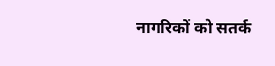नागरिकों को सतर्क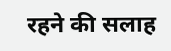रहने की सलाह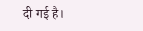दी गई है।